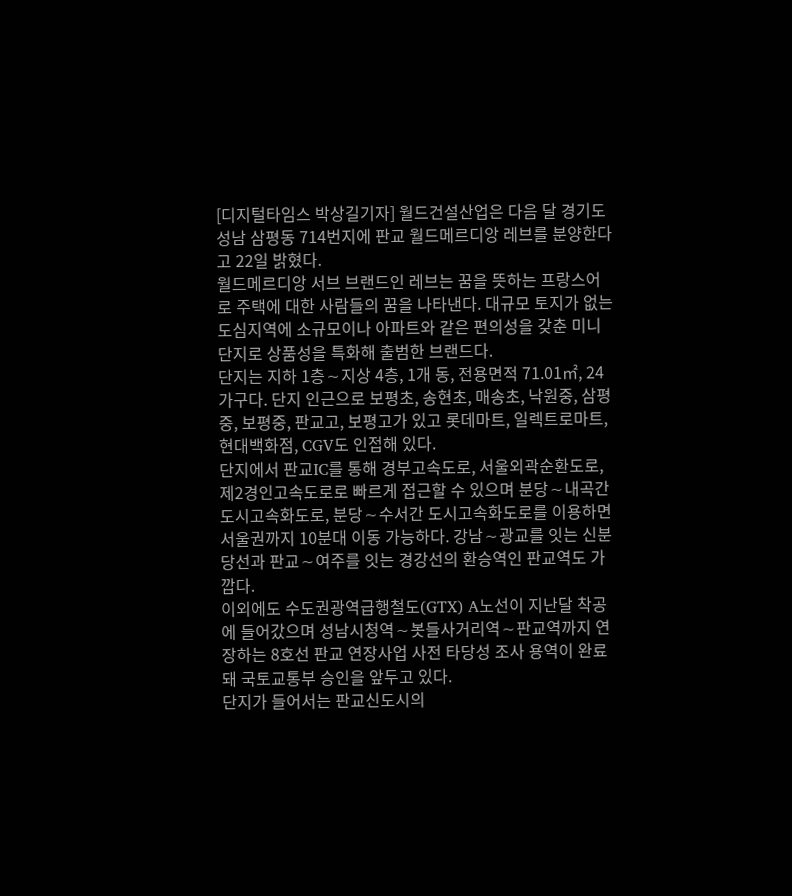[디지털타임스 박상길기자] 월드건설산업은 다음 달 경기도 성남 삼평동 714번지에 판교 월드메르디앙 레브를 분양한다고 22일 밝혔다.
월드메르디앙 서브 브랜드인 레브는 꿈을 뜻하는 프랑스어로 주택에 대한 사람들의 꿈을 나타낸다. 대규모 토지가 없는 도심지역에 소규모이나 아파트와 같은 편의성을 갖춘 미니단지로 상품성을 특화해 출범한 브랜드다.
단지는 지하 1층∼지상 4층, 1개 동, 전용면적 71.01㎡, 24가구다. 단지 인근으로 보평초, 송현초, 매송초, 낙원중, 삼평중, 보평중, 판교고, 보평고가 있고 롯데마트, 일렉트로마트, 현대백화점, CGV도 인접해 있다.
단지에서 판교IC를 통해 경부고속도로, 서울외곽순환도로, 제2경인고속도로로 빠르게 접근할 수 있으며 분당∼내곡간 도시고속화도로, 분당∼수서간 도시고속화도로를 이용하면 서울권까지 10분대 이동 가능하다. 강남∼광교를 잇는 신분당선과 판교∼여주를 잇는 경강선의 환승역인 판교역도 가깝다.
이외에도 수도권광역급행철도(GTX) A노선이 지난달 착공에 들어갔으며 성남시청역∼봇들사거리역∼판교역까지 연장하는 8호선 판교 연장사업 사전 타당성 조사 용역이 완료돼 국토교통부 승인을 앞두고 있다.
단지가 들어서는 판교신도시의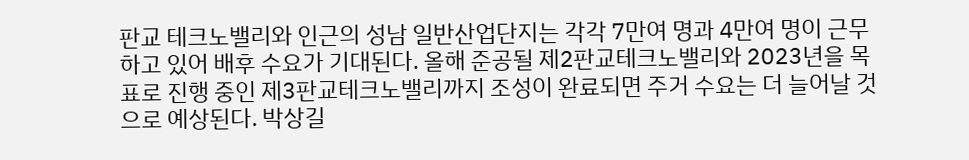판교 테크노밸리와 인근의 성남 일반산업단지는 각각 7만여 명과 4만여 명이 근무하고 있어 배후 수요가 기대된다. 올해 준공될 제2판교테크노밸리와 2023년을 목표로 진행 중인 제3판교테크노밸리까지 조성이 완료되면 주거 수요는 더 늘어날 것으로 예상된다. 박상길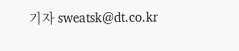기자 sweatsk@dt.co.kr